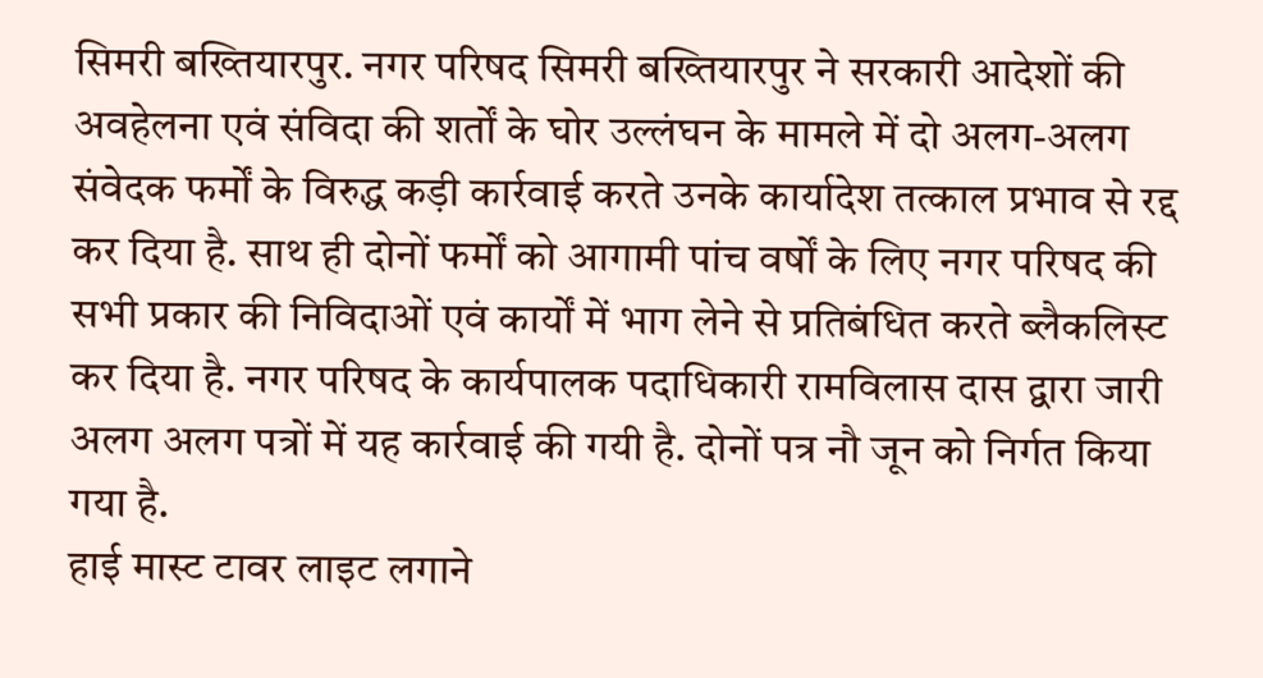सिमरी बख्तियारपुर. नगर परिषद सिमरी बख्तियारपुर ने सरकारी आदेशों की अवहेलना एवं संविदा की शर्तों के घोर उल्लंघन के मामले में दो अलग-अलग संवेदक फर्मों के विरुद्ध कड़ी कार्रवाई करते उनके कार्यादेश तत्काल प्रभाव से रद्द कर दिया है. साथ ही दोनों फर्मों को आगामी पांच वर्षों के लिए नगर परिषद की सभी प्रकार की निविदाओं एवं कार्यों में भाग लेने से प्रतिबंधित करते ब्लैकलिस्ट कर दिया है. नगर परिषद के कार्यपालक पदाधिकारी रामविलास दास द्वारा जारी अलग अलग पत्रों में यह कार्रवाई की गयी है. दोनों पत्र नौ जून को निर्गत किया गया है.
हाई मास्ट टावर लाइट लगाने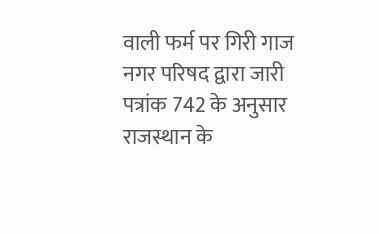वाली फर्म पर गिरी गाज
नगर परिषद द्वारा जारी पत्रांक 742 के अनुसार राजस्थान के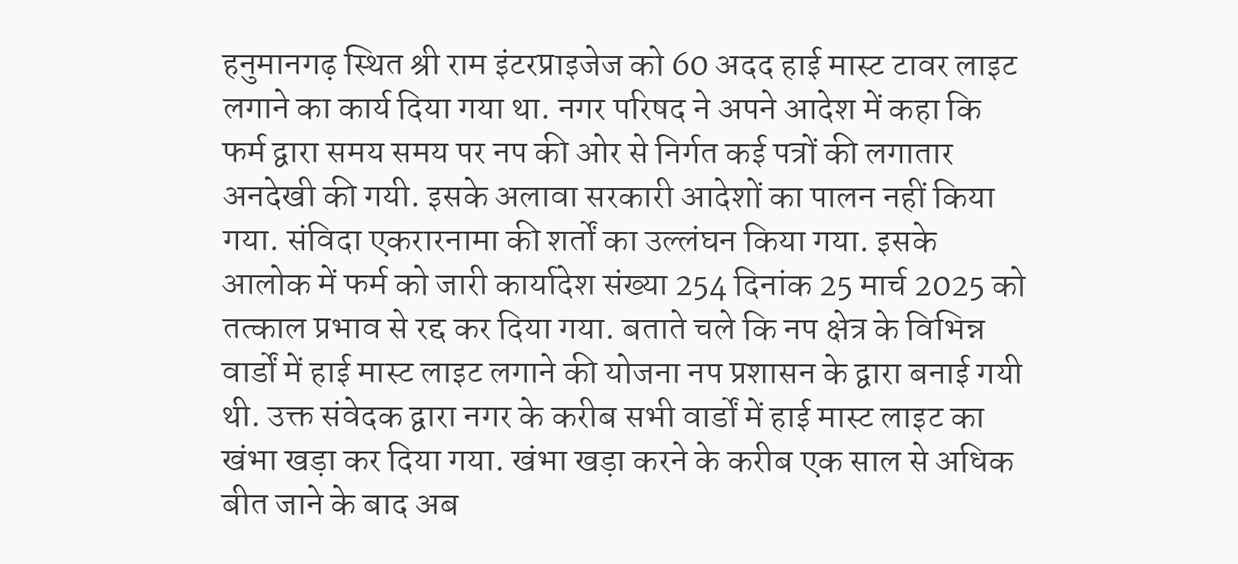हनुमानगढ़ स्थित श्री राम इंटरप्राइजेज को 60 अदद हाई मास्ट टावर लाइट लगाने का कार्य दिया गया था. नगर परिषद ने अपने आदेश में कहा कि फर्म द्वारा समय समय पर नप की ओर से निर्गत कई पत्रों की लगातार अनदेखी की गयी. इसके अलावा सरकारी आदेशों का पालन नहीं किया गया. संविदा एकरारनामा की शर्तों का उल्लंघन किया गया. इसके आलोक में फर्म को जारी कार्यादेश संख्या 254 दिनांक 25 मार्च 2025 को तत्काल प्रभाव से रद्द कर दिया गया. बताते चले कि नप क्षेत्र के विभिन्न वार्डों में हाई मास्ट लाइट लगाने की योजना नप प्रशासन के द्वारा बनाई गयी थी. उक्त संवेदक द्वारा नगर के करीब सभी वार्डों में हाई मास्ट लाइट का खंभा खड़ा कर दिया गया. खंभा खड़ा करने के करीब एक साल से अधिक बीत जाने के बाद अब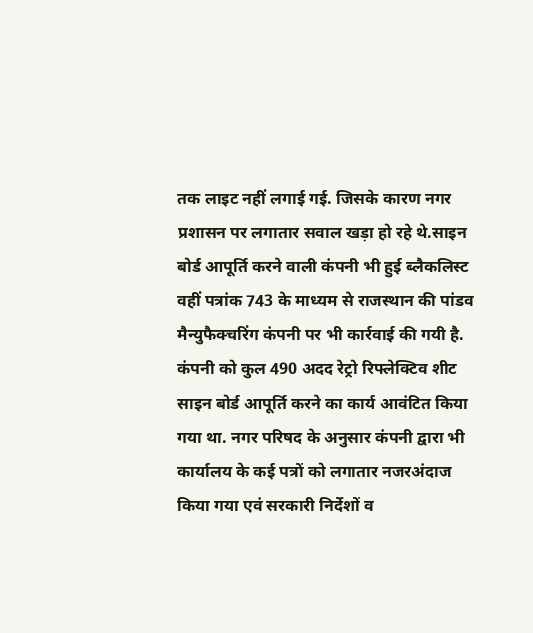तक लाइट नहीं लगाई गई. जिसके कारण नगर प्रशासन पर लगातार सवाल खड़ा हो रहे थे.साइन बोर्ड आपूर्ति करने वाली कंपनी भी हुई ब्लैकलिस्ट
वहीं पत्रांक 743 के माध्यम से राजस्थान की पांडव मैन्युफैक्चरिंग कंपनी पर भी कार्रवाई की गयी है. कंपनी को कुल 490 अदद रेट्रो रिफ्लेक्टिव शीट साइन बोर्ड आपूर्ति करने का कार्य आवंटित किया गया था. नगर परिषद के अनुसार कंपनी द्वारा भी कार्यालय के कई पत्रों को लगातार नजरअंदाज किया गया एवं सरकारी निर्देशों व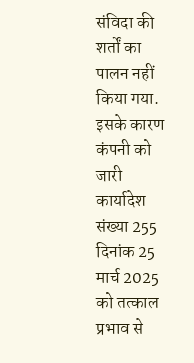संविदा की शर्तों का पालन नहीं किया गया. इसके कारण कंपनी को जारी कार्यादेश संख्या 255 दिनांक 25 मार्च 2025 को तत्काल प्रभाव से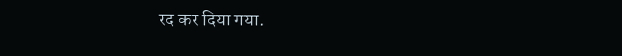रद कर दिया गया.